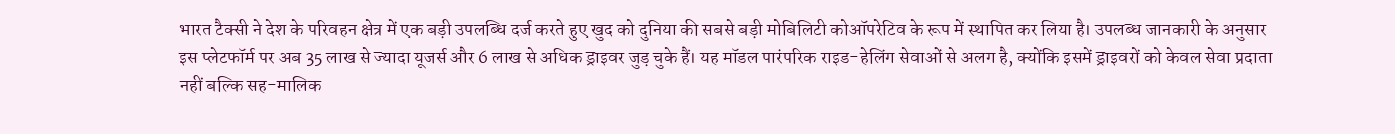भारत टैक्सी ने देश के परिवहन क्षेत्र में एक बड़ी उपलब्धि दर्ज करते हुए खुद को दुनिया की सबसे बड़ी मोबिलिटी कोऑपरेटिव के रूप में स्थापित कर लिया है। उपलब्ध जानकारी के अनुसार इस प्लेटफॉर्म पर अब 35 लाख से ज्यादा यूजर्स और 6 लाख से अधिक ड्राइवर जुड़ चुके हैं। यह मॉडल पारंपरिक राइड-हेलिंग सेवाओं से अलग है, क्योंकि इसमें ड्राइवरों को केवल सेवा प्रदाता नहीं बल्कि सह-मालिक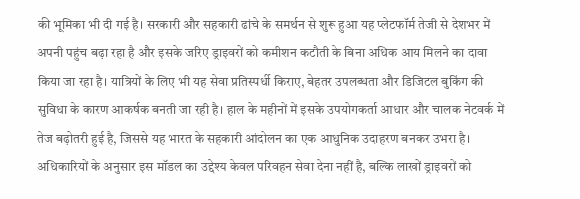की भूमिका भी दी गई है। सरकारी और सहकारी ढांचे के समर्थन से शुरू हुआ यह प्लेटफॉर्म तेजी से देशभर में अपनी पहुंच बढ़ा रहा है और इसके जरिए ड्राइवरों को कमीशन कटौती के बिना अधिक आय मिलने का दावा किया जा रहा है। यात्रियों के लिए भी यह सेवा प्रतिस्पर्धी किराए, बेहतर उपलब्धता और डिजिटल बुकिंग की सुविधा के कारण आकर्षक बनती जा रही है। हाल के महीनों में इसके उपयोगकर्ता आधार और चालक नेटवर्क में तेज बढ़ोतरी हुई है, जिससे यह भारत के सहकारी आंदोलन का एक आधुनिक उदाहरण बनकर उभरा है। अधिकारियों के अनुसार इस मॉडल का उद्देश्य केवल परिवहन सेवा देना नहीं है, बल्कि लाखों ड्राइवरों को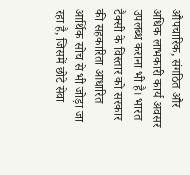औपचारिक, संगठित और अधिक लाभकारी कार्य अवसर उपलब्ध कराना भी है। भारत टैक्सी के विस्तार को सरकार की सहकारिता आधारित आर्थिक सोच से भी जोड़ा जा रहा है, जिसमें छोटे सेवा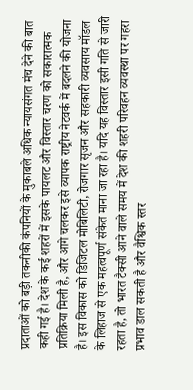प्रदाताओं को बड़ी तकनीकी कंपनियों के मुकाबले अधिक न्यायसंगत मंच देने की बात कही गई है। देश के कई शहरों में इसके पायलट और विस्तार चरण को सकारात्मक प्रतिक्रिया मिली है, और आगे चलकर इसे व्यापक राष्ट्रीय नेटवर्क में बदलने की योजना है। इस विकास को डिजिटल मोबिलिटी, रोजगार सृजन और सहकारी व्यवसाय मॉडल के लिहाज से एक महत्वपूर्ण संकेत माना जा रहा है। यदि यह विस्तार इसी गति से जारी रहता है, तो भारत टैक्सी आने वाले समय में देश की शहरी परिवहन व्यवस्था पर गहरा प्रभाव डाल सकती है और वैश्विक स्तर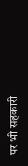पर भी सहकारी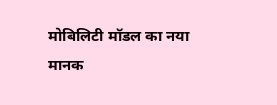मोबिलिटी मॉडल का नया मानक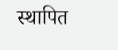स्थापित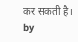कर सकती है।
by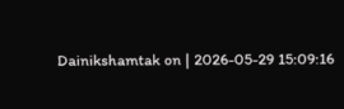Dainikshamtak on | 2026-05-29 15:09:16